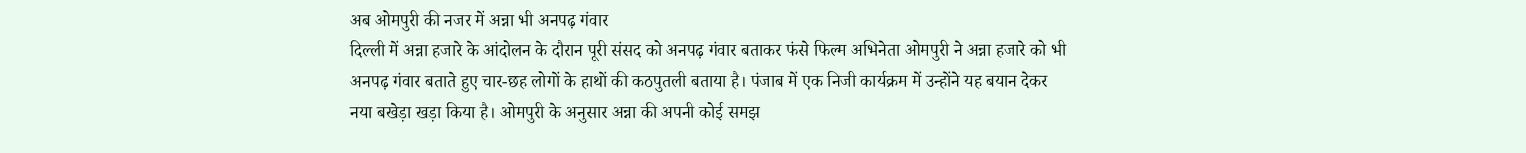अब ओमपुरी की नजर में अन्ना भी अनपढ़ गंवार
दिल्ली में अन्ना हजारे के आंदोलन के दौरान पूरी संसद को अनपढ़ गंवार बताकर फंसे फिल्म अभिनेता ओमपुरी ने अन्ना हजारे को भी अनपढ़ गंवार बताते हुए चार-छह लोगों के हाथों की कठपुतली बताया है। पंजाब में एक निजी कार्यक्रम में उन्होंने यह बयान देकर नया बखेड़ा खड़ा किया है। ओमपुरी के अनुसार अन्ना की अपनी कोई समझ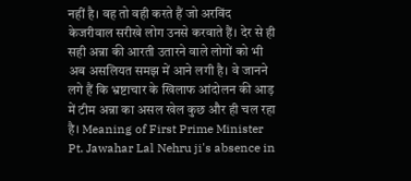नहीं है। वह तो वही करते हैं जो अरविंद केजरीवाल सरीखे लोग उनसे करवाते हैं। देर से ही सही अन्ना की आरती उतारने वाले लोगों को भी अब असलियत समझ में आने लगी है। वे जानने लगे हैं कि भ्रष्टाचार के खिलाफ आंदोलन की आड़ में टीम अन्ना का असल खेल कुछ और ही चल रहा है। Meaning of First Prime Minister Pt. Jawahar Lal Nehru ji's absence in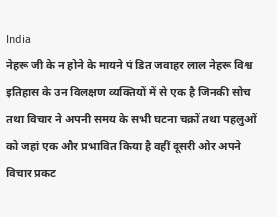India
नेहरू जी के न होने के मायने पं डित जवाहर लाल नेहरू विश्व इतिहास के उन विलक्षण व्यक्तियों में से एक है जिनकी सोच तथा विचार ने अपनी समय के सभी घटना चक्रों तथा पहलुओं को जहां एक और प्रभावित किया है वहीं दूसरी ओर अपने विचार प्रकट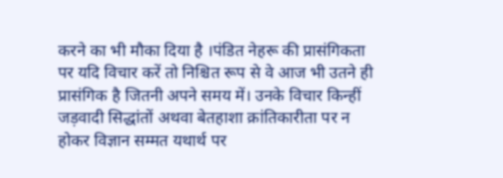करने का भी मौका दिया है ।पंडित नेहरू की प्रासंगिकता पर यदि विचार करें तो निश्चित रूप से वे आज भी उतने ही प्रासंगिक है जितनी अपने समय में। उनके विचार किन्हीं जड़वादी सिद्धांतों अथवा बेतहाशा क्रांतिकारीता पर न होकर विज्ञान सम्मत यथार्थ पर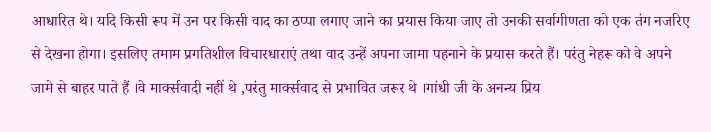आधारित थे। यदि किसी रूप में उन पर किसी वाद का ठप्पा लगाए जाने का प्रयास किया जाए तो उनकी सर्वागीणता को एक तंग नजरिए से देखना होगा। इसलिए तमाम प्रगतिशील विचारधाराएं तथा वाद उन्हें अपना जामा पहनाने के प्रयास करते हैं। परंतु नेहरू को वे अपने जामे से बाहर पाते हैं ।वे मार्क्सवादी नहीं थे ,परंतु मार्क्सवाद से प्रभावित जरूर थे ।गांधी जी के अनन्य प्रिय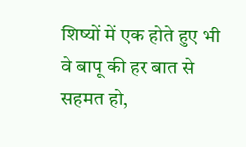शिष्यों में एक होते हुए भी वे बापू की हर बात से सहमत हो,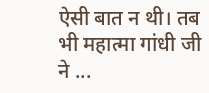ऐसी बात न थी। तब भी महात्मा गांधी जी ने ...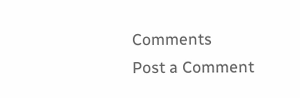Comments
Post a Comment